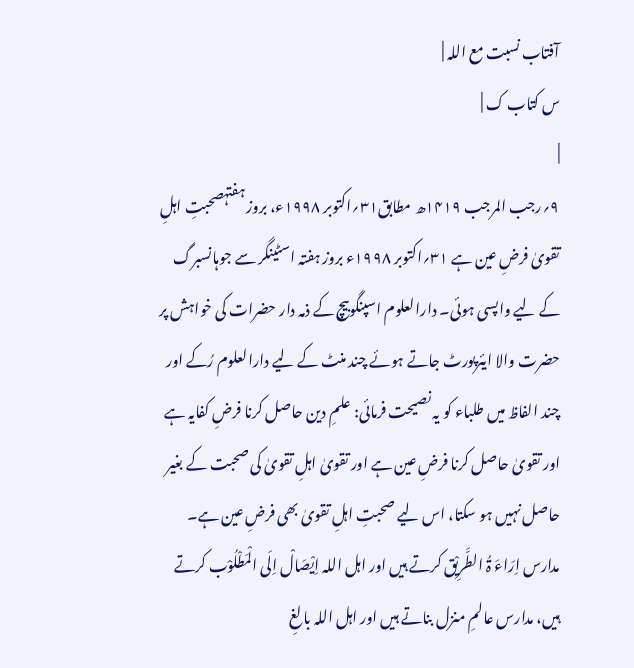آفتاب نسبت مع اللہ |
س کتاب ک |
|
۹؍رجب المرجب ۱۴۱۹ھ مطابق۳۱؍اکتوبر ۱۹۹۸ء، بروز ہفتہصحبتِ اہلِ تقویٰ فرضِ عین ہے ۳۱؍اکتوبر ۱۹۹۸ء بروز ہفتہ اسٹینگر سے جوہانسبرگ کے لیے واپسی ہوئی۔ دارالعلوم اسپنگوبیچ کے ذمہ دار حضرات کی خواہش پر حضرت والا ایئرپورٹ جاتے ہوئے چند منٹ کے لیے دارالعلوم رُکے اور چند الفاظ میں طلباء کو یہ نصیحت فرمائی: علمِ دین حاصل کرنا فرضِ کفایہ ہے اور تقویٰ حاصل کرنا فرضِ عین ہے اور تقویٰ اہلِ تقویٰ کی صحبت کے بغیر حاصل نہیں ہو سکتا، اس لیے صحبتِ اہلِ تقویٰ بھی فرضِ عین ہے۔ مدارس اِرَاءَ ۃُ الطَّرِیْق کرتے ہیں اور اہل اللہ اِیْصَالْ اِلَی الْمَطْلُوْب کرتے ہیں، مدارس عالمِ منزل بناتے ہیں اور اہل اللہ بالغِ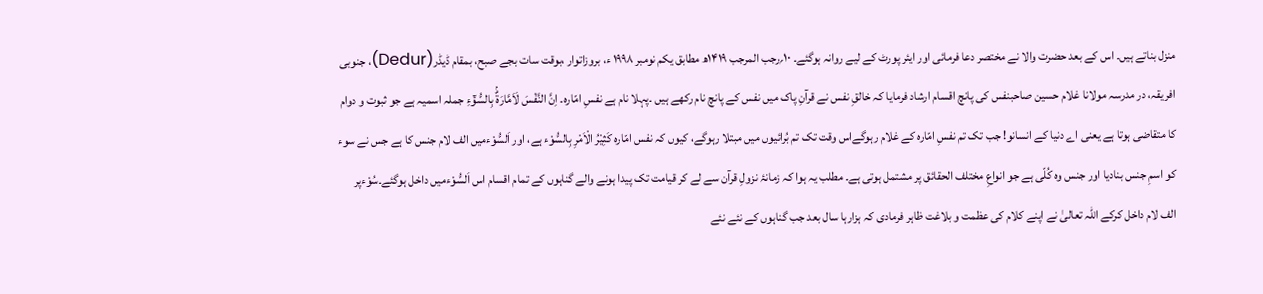منزل بناتے ہیں۔ اس کے بعد حضرت والا نے مختصر دعا فرمائی اور ایئر پورٹ کے لیے روانہ ہوگئے۔ ۱۰؍رجب المرجب ۱۴۱۹ھ مطابق یکم نومبر ۱۹۹۸ ء، بروزاتوار ،بوقت سات بجے صبح، بمقام ڈیڈر(Dedur)، جنوبی افریقہ، در مدرسہ مولانا غلام حسین صاحبنفس کی پانچ اقسام ارشاد فرمایا کہ خالقِ نفس نے قرآنِ پاک میں نفس کے پانچ نام رکھے ہیں ۔پہلا نام ہے نفسِ امّارہ۔ اِنَّ النَّفۡسَ لَاَمَّارَۃٌۢ بِالسُّوۡٓءِ جملہ اسمیہ ہے جو ثبوت و دوام کا متقاضی ہوتا ہے یعنی اے دنیا کے انسانو! جب تک تم نفسِ امّارہ کے غلام رہوگےاس وقت تک تم بُرائیوں میں مبتلا رہوگے، کیوں کہ نفس امّارہ کَثِیْرُ الْاَمْرِ بِالسُّوْء ہے، اور اَلسُّوْءمیں الف لام جنس کا ہے جس نے سوء کو اسمِ جنس بنادیا اور جنس وہ کُلّی ہے جو انواعِ مختلف الحقائق پر مشتمل ہوتی ہے۔ مطلب یہ ہوا کہ زمانۂ نزولِ قرآن سے لے کر قیامت تک پیدا ہونے والے گناہوں کے تمام اقسام اس اَلسُّوْءمیں داخل ہوگئے۔سُوْءپر الف لام داخل کرکے اللہ تعالیٰ نے اپنے کلام کی عظمت و بلاغت ظاہر فرمادی کہ ہزارہا سال بعد جب گناہوں کے نئے نئے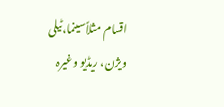اقسام مثلاًسینما،ٹیلی ویژن، ریڈیو وغیرہ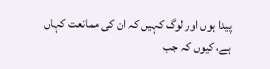پیدا ہوں اور لوگ کہیں کہ ان کی ممانعت کہاں ہے، کیوں کہ جب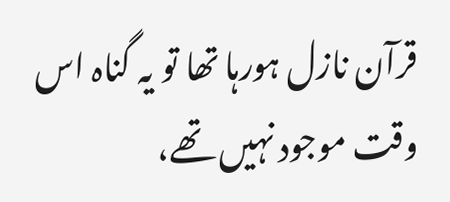قرآن نازل ہورہا تھا تو یہ گناہ اس وقت موجود نہیں تھے،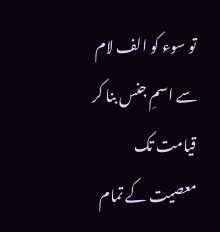تو سوء کو الف لام سے اسمِ جنس بنا کر قیامت تک معصیت کے تمام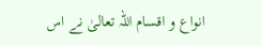انواع و اقسام اللہ تعالیٰ نے اس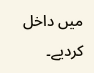میں داخل کردیے۔